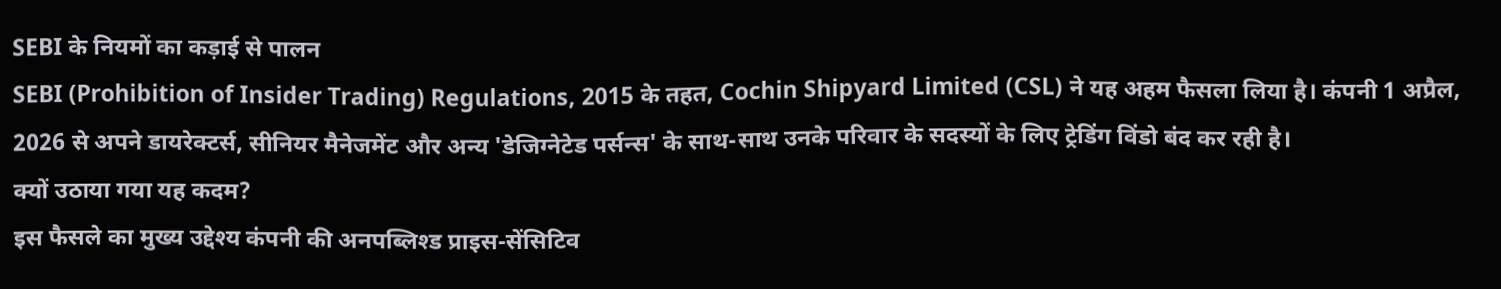SEBI के नियमों का कड़ाई से पालन
SEBI (Prohibition of Insider Trading) Regulations, 2015 के तहत, Cochin Shipyard Limited (CSL) ने यह अहम फैसला लिया है। कंपनी 1 अप्रैल, 2026 से अपने डायरेक्टर्स, सीनियर मैनेजमेंट और अन्य 'डेजिग्नेटेड पर्सन्स' के साथ-साथ उनके परिवार के सदस्यों के लिए ट्रेडिंग विंडो बंद कर रही है।
क्यों उठाया गया यह कदम?
इस फैसले का मुख्य उद्देश्य कंपनी की अनपब्लिश्ड प्राइस-सेंसिटिव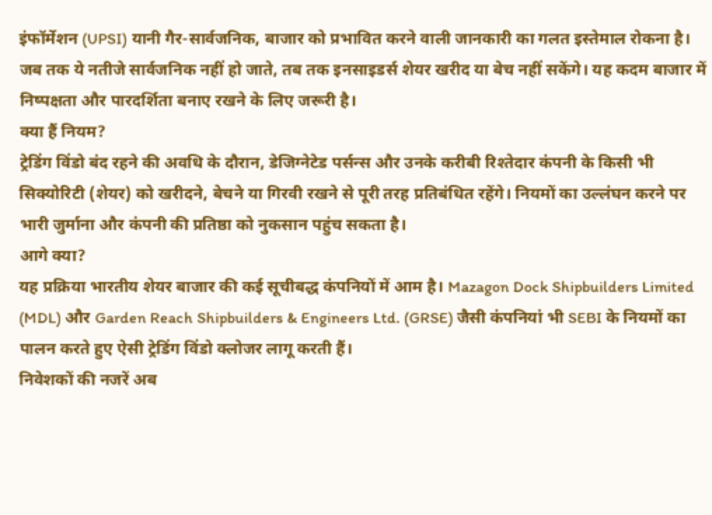इंफॉर्मेशन (UPSI) यानी गैर-सार्वजनिक, बाजार को प्रभावित करने वाली जानकारी का गलत इस्तेमाल रोकना है। जब तक ये नतीजे सार्वजनिक नहीं हो जाते, तब तक इनसाइडर्स शेयर खरीद या बेच नहीं सकेंगे। यह कदम बाजार में निष्पक्षता और पारदर्शिता बनाए रखने के लिए जरूरी है।
क्या हैं नियम?
ट्रेडिंग विंडो बंद रहने की अवधि के दौरान, डेजिग्नेटेड पर्सन्स और उनके करीबी रिश्तेदार कंपनी के किसी भी सिक्योरिटी (शेयर) को खरीदने, बेचने या गिरवी रखने से पूरी तरह प्रतिबंधित रहेंगे। नियमों का उल्लंघन करने पर भारी जुर्माना और कंपनी की प्रतिष्ठा को नुकसान पहुंच सकता है।
आगे क्या?
यह प्रक्रिया भारतीय शेयर बाजार की कई सूचीबद्ध कंपनियों में आम है। Mazagon Dock Shipbuilders Limited (MDL) और Garden Reach Shipbuilders & Engineers Ltd. (GRSE) जैसी कंपनियां भी SEBI के नियमों का पालन करते हुए ऐसी ट्रेडिंग विंडो क्लोजर लागू करती हैं।
निवेशकों की नजरें अब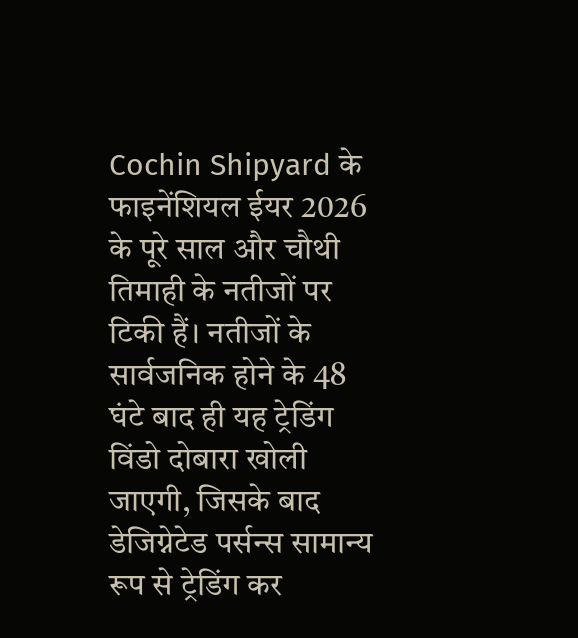Cochin Shipyard के फाइनेंशियल ईयर 2026 के पूरे साल और चौथी तिमाही के नतीजों पर टिकी हैं। नतीजों के सार्वजनिक होने के 48 घंटे बाद ही यह ट्रेडिंग विंडो दोबारा खोली जाएगी, जिसके बाद डेजिग्नेटेड पर्सन्स सामान्य रूप से ट्रेडिंग कर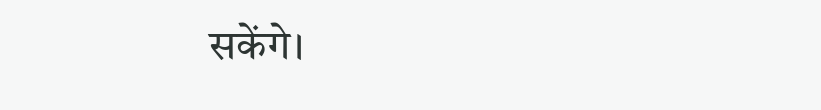सकेंगे।